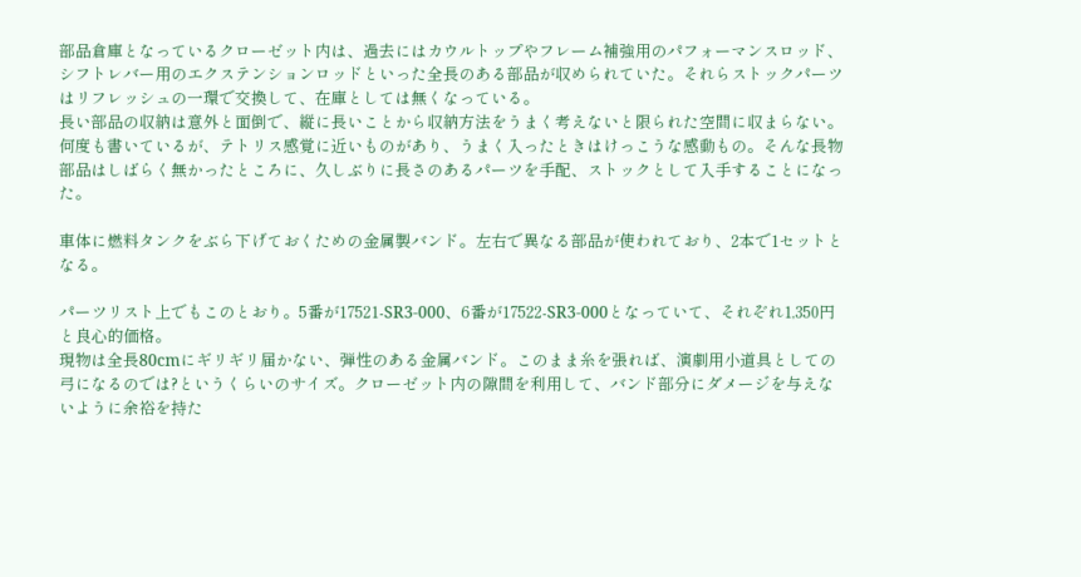部品倉庫となっているクローゼット内は、過去にはカウルトップやフレーム補強用のパフォーマンスロッド、シフトレバー用のエクステンションロッドといった全長のある部品が収められていた。それらストックパーツはリフレッシュの一環で交換して、在庫としては無くなっている。
長い部品の収納は意外と面倒で、縦に長いことから収納方法をうまく考えないと限られた空間に収まらない。何度も書いているが、テトリス感覚に近いものがあり、うまく入ったときはけっこうな感動もの。そんな長物部品はしばらく無かったところに、久しぶりに長さのあるパーツを手配、ストックとして入手することになった。

車体に燃料タンクをぶら下げておくための金属製バンド。左右で異なる部品が使われており、2本で1セットとなる。

パーツリスト上でもこのとおり。5番が17521-SR3-000、6番が17522-SR3-000となっていて、それぞれ1,350円と良心的価格。
現物は全長80cmにギリギリ届かない、弾性のある金属バンド。このまま糸を張れば、演劇用小道具としての弓になるのでは?というくらいのサイズ。クローゼット内の隙間を利用して、バンド部分にダメージを与えないように余裕を持た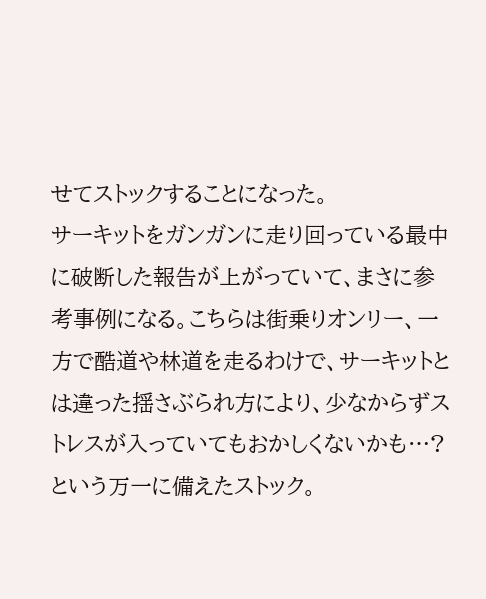せてストックすることになった。
サーキットをガンガンに走り回っている最中に破断した報告が上がっていて、まさに参考事例になる。こちらは街乗りオンリー、一方で酷道や林道を走るわけで、サーキットとは違った揺さぶられ方により、少なからずストレスが入っていてもおかしくないかも…?という万一に備えたストック。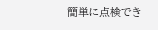簡単に点検でき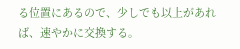る位置にあるので、少しでも以上があれば、速やかに交換する。